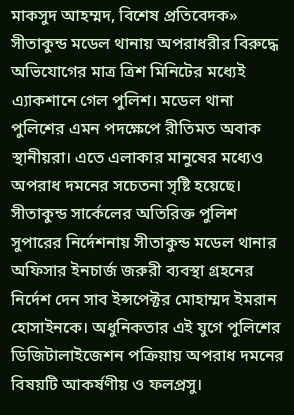মাকসুদ আহম্মদ, বিশেষ প্রতিবেদক»
সীতাকুন্ড মডেল থানায় অপরাধরীর বিরুদ্ধে অভিযোগের মাত্র ত্রিশ মিনিটের মধ্যেই এ্যাকশানে গেল পুলিশ। মডেল থানা পুলিশের এমন পদক্ষেপে রীতিমত অবাক স্থানীয়রা। এতে এলাকার মানুষের মধ্যেও অপরাধ দমনের সচেতনা সৃষ্টি হয়েছে। সীতাকুন্ড সার্কেলের অতিরিক্ত পুলিশ সুপারের নির্দেশনায় সীতাকুন্ড মডেল থানার অফিসার ইনচার্জ জরুরী ব্যবস্থা গ্রহনের নির্দেশ দেন সাব ইন্সপেক্টর মোহাম্মদ ইমরান হোসাইনকে। অধুনিকতার এই যুগে পুলিশের ডিজিটালাইজেশন পক্রিয়ায় অপরাধ দমনের বিষয়টি আকর্ষণীয় ও ফলপ্রসু।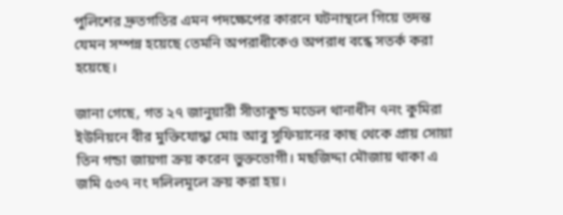পুলিশের দ্রুতগতির এমন পদক্ষেপের কারনে ঘটনাস্থলে গিয়ে তদন্ত যেমন সম্পন্ন হয়েছে তেমনি অপরাধীকেও অপরাধ বন্ধে সতর্ক করা হয়েছে।

জানা গেছে, গত ২৭ জানুয়ারী সীতাকুন্ড মডেল থানাধীন ৭নং কুমিরা ইউনিয়নে বীর মুক্তিযোদ্ধা মোঃ আবু সুফিয়ানের কাছ থেকে প্রায় সোয়া তিন গন্ডা জায়গা ক্রয় করেন ভুক্তভোগী। মছজিদ্দা মৌজায় থাকা এ জমি ৫৩৭ নং দলিলমূলে ক্রয় করা হয়।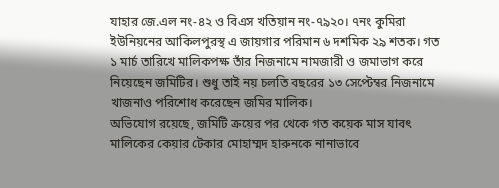যাহার জে.এল নং-৪২ ও বিএস খতিয়ান নং-৭৯২০। ৭নং কুমিরা ইউনিয়নের আকিলপুরস্থ এ জায়গার পরিমান ৬ দশমিক ২৯ শতক। গত ১ মার্চ তারিখে মালিকপক্ষ তাঁর নিজনামে নামজারী ও জমাভাগ করে নিয়েছেন জমিটির। শুধু তাই নয় চলতি বছরের ১৩ সেপ্টেম্বর নিজনামে খাজনাও পরিশোধ করেছেন জমির মালিক।
অভিযোগ রয়েছে, জমিটি ক্রয়ের পর থেকে গত কয়েক মাস যাবৎ মালিকের কেয়ার টেকার মোহাম্মদ হারুনকে নানাভাবে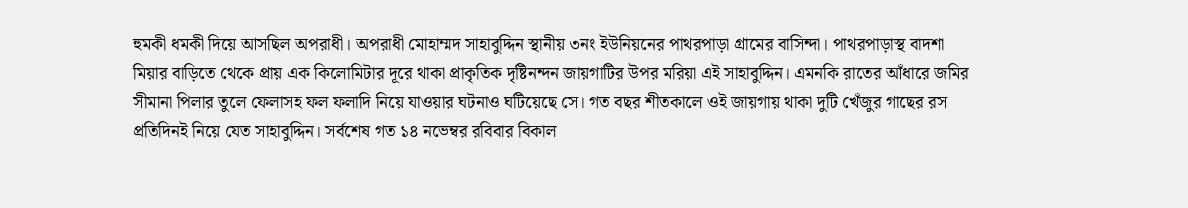হুমকী ধমকী দিয়ে আসছিল অপরাধী। অপরাধী মোহাম্মদ সাহাবুদ্দিন স্থানীয় ৩নং ইউনিয়নের পাথরপাড়া গ্রামের বাসিন্দা। পাথরপাড়াস্থ বাদশা মিয়ার বাড়িতে থেকে প্রায় এক কিলোমিটার দূরে থাকা প্রাকৃতিক দৃষ্টিনন্দন জায়গাটির উপর মরিয়া এই সাহাবুদ্দিন। এমনকি রাতের আঁধারে জমির সীমানা পিলার তুলে ফেলাসহ ফল ফলাদি নিয়ে যাওয়ার ঘটনাও ঘটিয়েছে সে। গত বছর শীতকালে ওই জায়গায় থাকা দুটি খেঁজুর গাছের রস প্রতিদিনই নিয়ে যেত সাহাবুদ্দিন। সর্বশেষ গত ১৪ নভেম্বর রবিবার বিকাল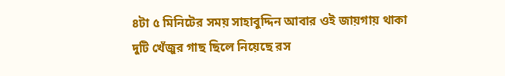৪টা ৫ মিনিটের সময় সাহাবুদ্দিন আবার ওই জায়গায় থাকা দুটি খেঁজুর গাছ ছিলে নিয়েছে রস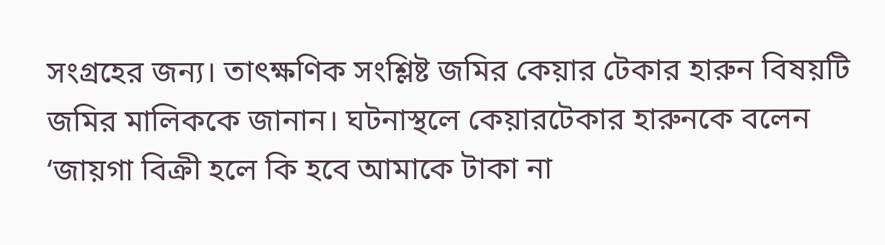সংগ্রহের জন্য। তাৎক্ষণিক সংশ্লিষ্ট জমির কেয়ার টেকার হারুন বিষয়টি জমির মালিককে জানান। ঘটনাস্থলে কেয়ারটেকার হারুনকে বলেন ‘জায়গা বিক্রী হলে কি হবে আমাকে টাকা না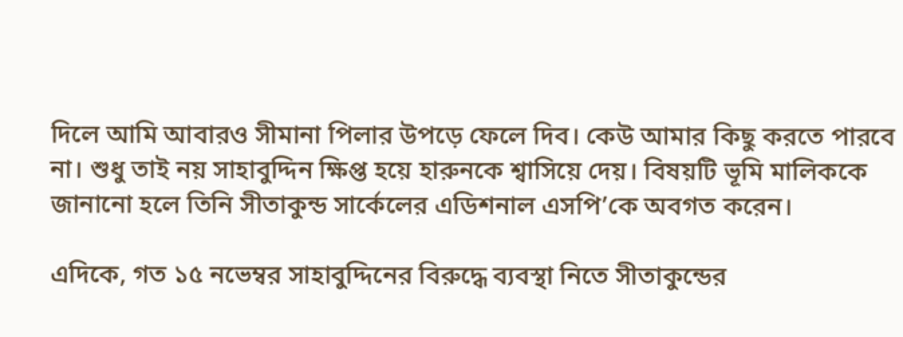দিলে আমি আবারও সীমানা পিলার উপড়ে ফেলে দিব। কেউ আমার কিছু করতে পারবে না। শুধু তাই নয় সাহাবুদ্দিন ক্ষিপ্ত হয়ে হারুনকে শ্বাসিয়ে দেয়। বিষয়টি ভূমি মালিককে জানানো হলে তিনি সীতাকুন্ড সার্কেলের এডিশনাল এসপি’কে অবগত করেন।

এদিকে, গত ১৫ নভেম্বর সাহাবুদ্দিনের বিরুদ্ধে ব্যবস্থা নিতে সীতাকুন্ডের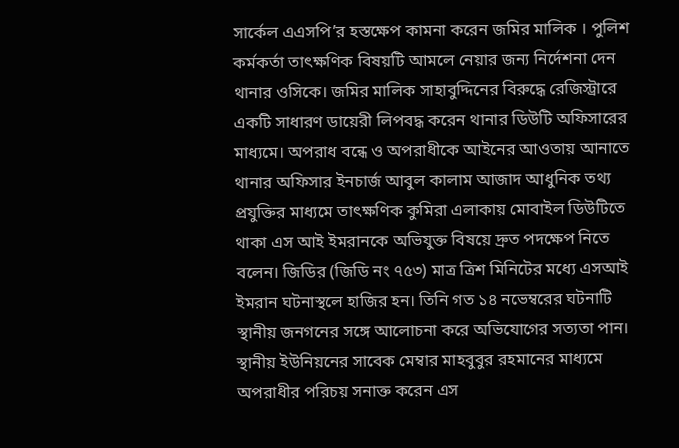সার্কেল এএসপি’র হস্তক্ষেপ কামনা করেন জমির মালিক । পুলিশ কর্মকর্তা তাৎক্ষণিক বিষয়টি আমলে নেয়ার জন্য নির্দেশনা দেন থানার ওসিকে। জমির মালিক সাহাবুদ্দিনের বিরুদ্ধে রেজিস্ট্রারে একটি সাধারণ ডায়েরী লিপবদ্ধ করেন থানার ডিউটি অফিসারের মাধ্যমে। অপরাধ বন্ধে ও অপরাধীকে আইনের আওতায় আনাতে থানার অফিসার ইনচার্জ আবুল কালাম আজাদ আধুনিক তথ্য প্রযুক্তির মাধ্যমে তাৎক্ষণিক কুমিরা এলাকায় মোবাইল ডিউটিতে থাকা এস আই ইমরানকে অভিযুক্ত বিষয়ে দ্রুত পদক্ষেপ নিতে বলেন। জিডির (জিডি নং ৭৫৩) মাত্র ত্রিশ মিনিটের মধ্যে এসআই ইমরান ঘটনাস্থলে হাজির হন। তিনি গত ১৪ নভেম্বরের ঘটনাটি স্থানীয় জনগনের সঙ্গে আলোচনা করে অভিযোগের সত্যতা পান। স্থানীয় ইউনিয়নের সাবেক মেম্বার মাহবুবুর রহমানের মাধ্যমে অপরাধীর পরিচয় সনাক্ত করেন এস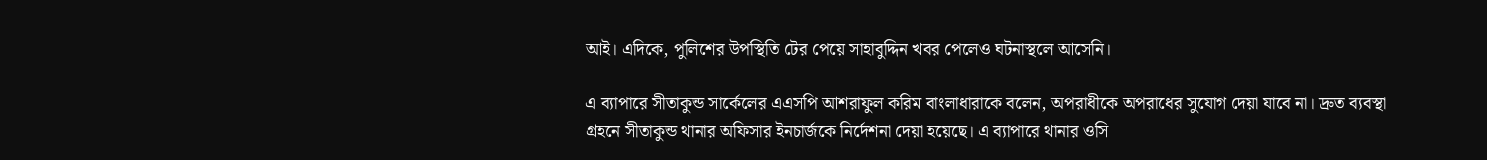আই। এদিকে, পুলিশের উপস্থিতি টের পেয়ে সাহাবুদ্দিন খবর পেলেও ঘটনাস্থলে আসেনি।

এ ব্যাপারে সীতাকুন্ড সার্কেলের এএসপি আশরাফুল করিম বাংলাধারাকে বলেন, অপরাধীকে অপরাধের সুযোগ দেয়া যাবে না। দ্রুত ব্যবস্থা গ্রহনে সীতাকুন্ড থানার অফিসার ইনচার্জকে নির্দেশনা দেয়া হয়েছে। এ ব্যাপারে থানার ওসি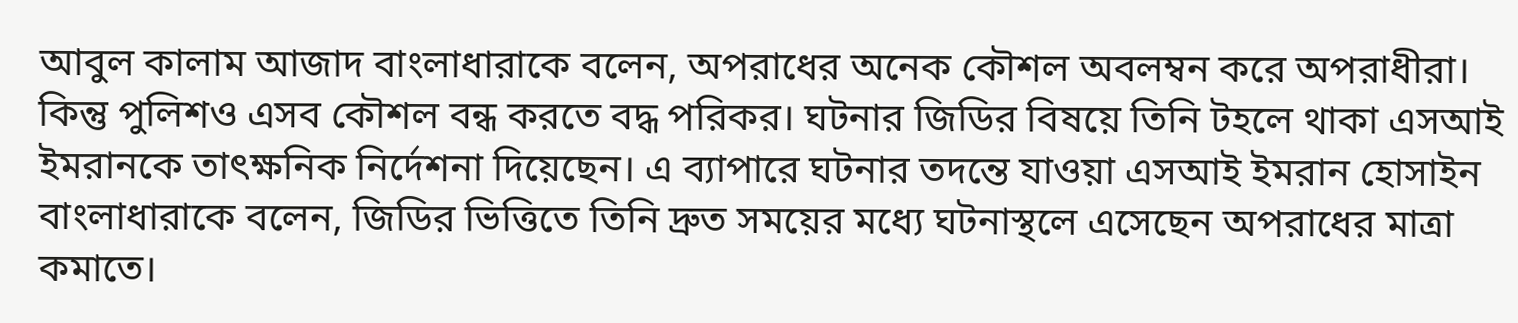আবুল কালাম আজাদ বাংলাধারাকে বলেন, অপরাধের অনেক কৌশল অবলম্বন করে অপরাধীরা। কিন্তু পুলিশও এসব কৌশল বন্ধ করতে বদ্ধ পরিকর। ঘটনার জিডির বিষয়ে তিনি টহলে থাকা এসআই ইমরানকে তাৎক্ষনিক নির্দেশনা দিয়েছেন। এ ব্যাপারে ঘটনার তদন্তে যাওয়া এসআই ইমরান হোসাইন বাংলাধারাকে বলেন, জিডির ভিত্তিতে তিনি দ্রুত সময়ের মধ্যে ঘটনাস্থলে এসেছেন অপরাধের মাত্রা কমাতে।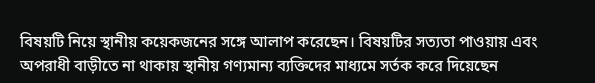বিষয়টি নিয়ে স্থানীয় কয়েকজনের সঙ্গে আলাপ করেছেন। বিষয়টির সত্যতা পাওয়ায় এবং অপরাধী বাড়ীতে না থাকায় স্থানীয় গণ্যমান্য ব্যক্তিদের মাধ্যমে সর্তক করে দিয়েছেন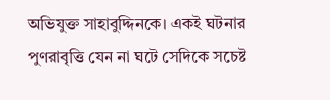অভিযুক্ত সাহাবুদ্দিনকে। একই ঘটনার পুণরাবৃত্তি যেন না ঘটে সেদিকে সচেষ্ট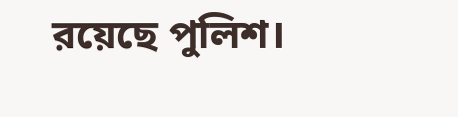রয়েছে পুলিশ।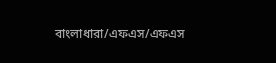বাংলাধারা/এফএস/এফএস